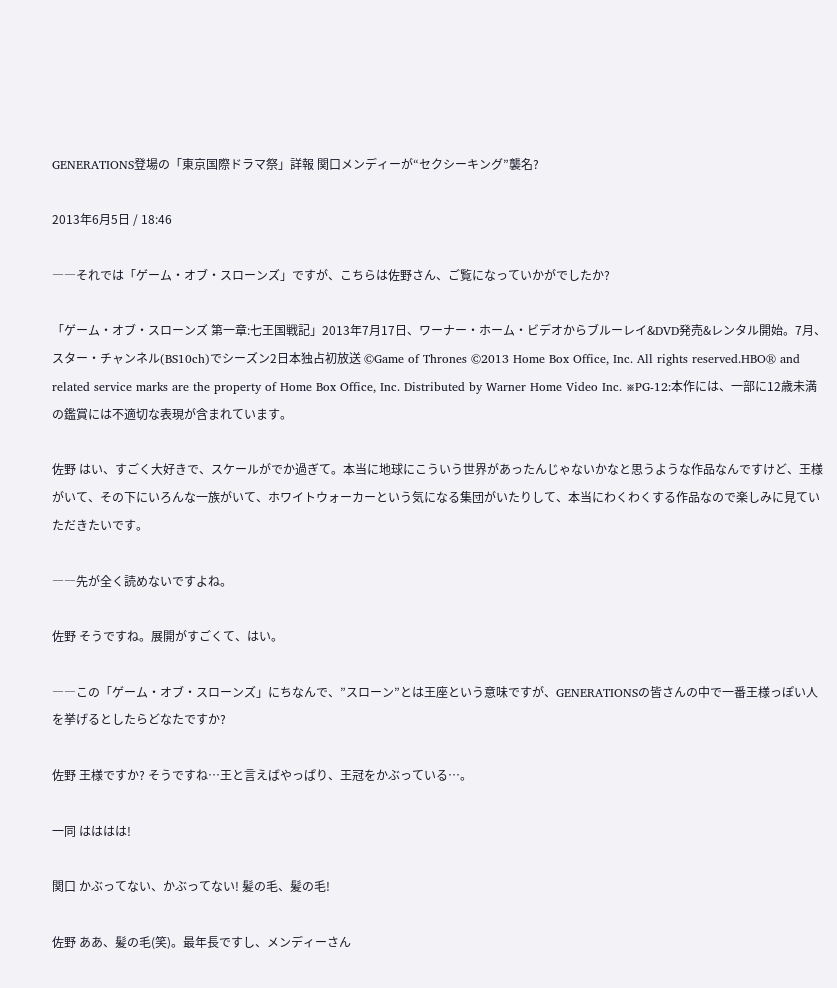GENERATIONS登場の「東京国際ドラマ祭」詳報 関口メンディーが“セクシーキング”襲名?

2013年6月5日 / 18:46

――それでは「ゲーム・オブ・スローンズ」ですが、こちらは佐野さん、ご覧になっていかがでしたか?

「ゲーム・オブ・スローンズ 第一章:七王国戦記」2013年7月17日、ワーナー・ホーム・ビデオからブルーレイ&DVD発売&レンタル開始。7月、スター・チャンネル(BS10ch)でシーズン2日本独占初放送 ©Game of Thrones ©2013 Home Box Office, Inc. All rights reserved.HBO® and related service marks are the property of Home Box Office, Inc. Distributed by Warner Home Video Inc. ※PG-12:本作には、一部に12歳未満の鑑賞には不適切な表現が含まれています。

佐野 はい、すごく大好きで、スケールがでか過ぎて。本当に地球にこういう世界があったんじゃないかなと思うような作品なんですけど、王様がいて、その下にいろんな一族がいて、ホワイトウォーカーという気になる集団がいたりして、本当にわくわくする作品なので楽しみに見ていただきたいです。

――先が全く読めないですよね。

佐野 そうですね。展開がすごくて、はい。

――この「ゲーム・オブ・スローンズ」にちなんで、”スローン”とは王座という意味ですが、GENERATIONSの皆さんの中で一番王様っぽい人を挙げるとしたらどなたですか?

佐野 王様ですか? そうですね…王と言えばやっぱり、王冠をかぶっている…。

一同 はははは!

関口 かぶってない、かぶってない! 髪の毛、髪の毛!

佐野 ああ、髪の毛(笑)。最年長ですし、メンディーさん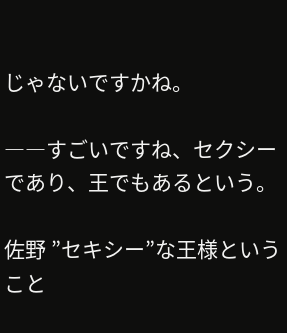じゃないですかね。

――すごいですね、セクシーであり、王でもあるという。

佐野 ”セキシー”な王様ということ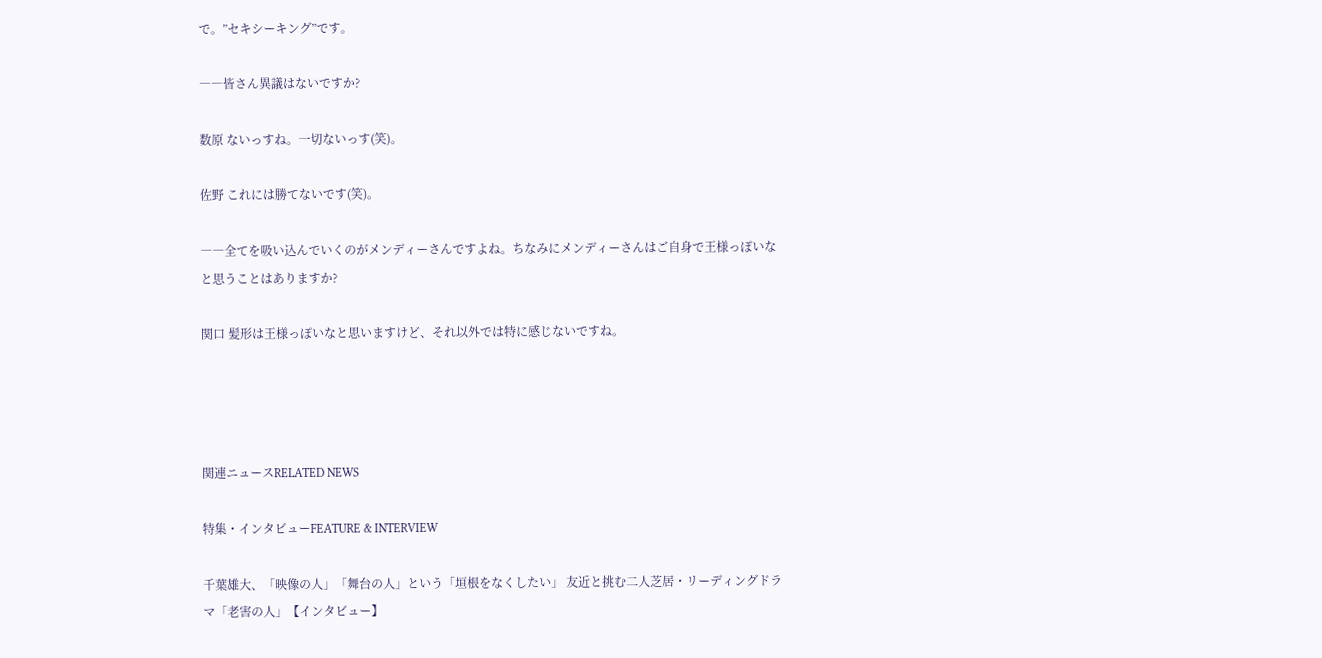で。”セキシーキング”です。

――皆さん異議はないですか?

数原 ないっすね。一切ないっす(笑)。

佐野 これには勝てないです(笑)。

――全てを吸い込んでいくのがメンディーさんですよね。ちなみにメンディーさんはご自身で王様っぽいなと思うことはありますか?

関口 髪形は王様っぽいなと思いますけど、それ以外では特に感じないですね。




関連ニュースRELATED NEWS

特集・インタビューFEATURE & INTERVIEW

千葉雄大、「映像の人」「舞台の人」という「垣根をなくしたい」 友近と挑む二人芝居・リーディングドラマ「老害の人」【インタビュー】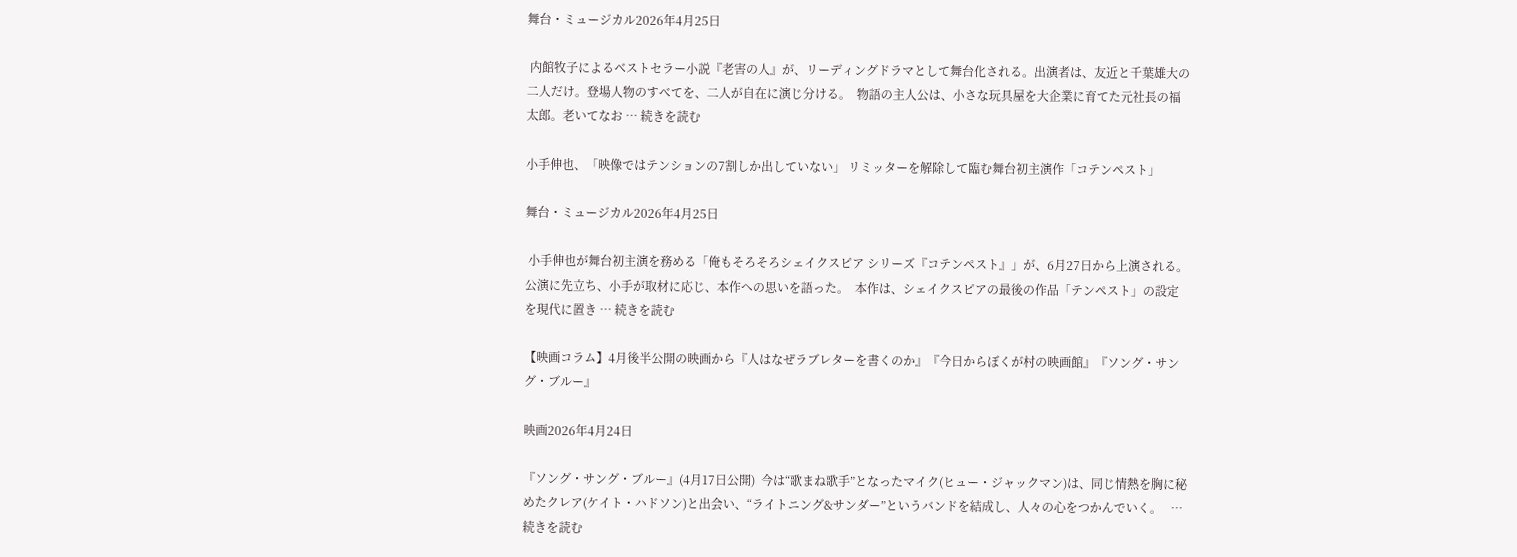舞台・ミュージカル2026年4月25日

 内館牧子によるベストセラー小説『老害の人』が、リーディングドラマとして舞台化される。出演者は、友近と千葉雄大の二人だけ。登場人物のすべてを、二人が自在に演じ分ける。  物語の主人公は、小さな玩具屋を大企業に育てた元社長の福太郎。老いてなお … 続きを読む

小手伸也、「映像ではテンションの7割しか出していない」 リミッターを解除して臨む舞台初主演作「コテンペスト」

舞台・ミュージカル2026年4月25日

 小手伸也が舞台初主演を務める「俺もそろそろシェイクスピア シリーズ『コテンペスト』」が、6月27日から上演される。公演に先立ち、小手が取材に応じ、本作への思いを語った。  本作は、シェイクスピアの最後の作品「テンペスト」の設定を現代に置き … 続きを読む

【映画コラム】4月後半公開の映画から『人はなぜラブレターを書くのか』『今日からぼくが村の映画館』『ソング・サング・ブルー』

映画2026年4月24日

『ソング・サング・ブルー』(4月17日公開)  今は“歌まね歌手”となったマイク(ヒュー・ジャックマン)は、同じ情熱を胸に秘めたクレア(ケイト・ハドソン)と出会い、“ライトニング&サンダー”というバンドを結成し、人々の心をつかんでいく。   … 続きを読む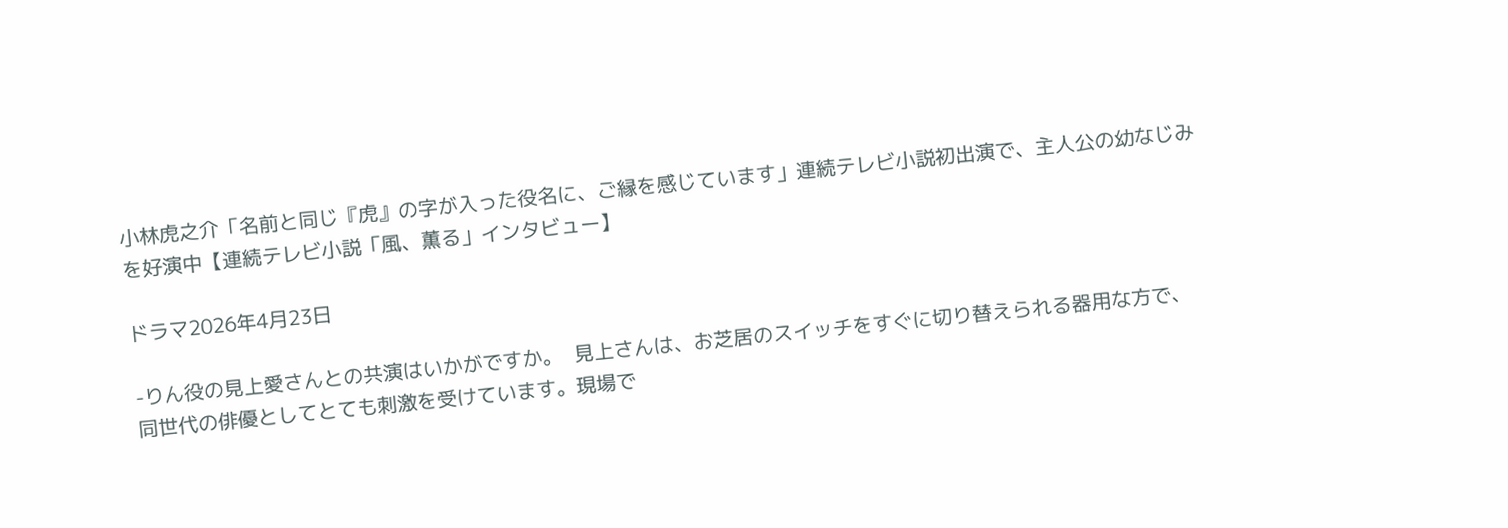小林虎之介「名前と同じ『虎』の字が入った役名に、ご縁を感じています」連続テレビ小説初出演で、主人公の幼なじみを好演中【連続テレビ小説「風、薫る」インタビュー】

ドラマ2026年4月23日

-りん役の見上愛さんとの共演はいかがですか。  見上さんは、お芝居のスイッチをすぐに切り替えられる器用な方で、同世代の俳優としてとても刺激を受けています。現場で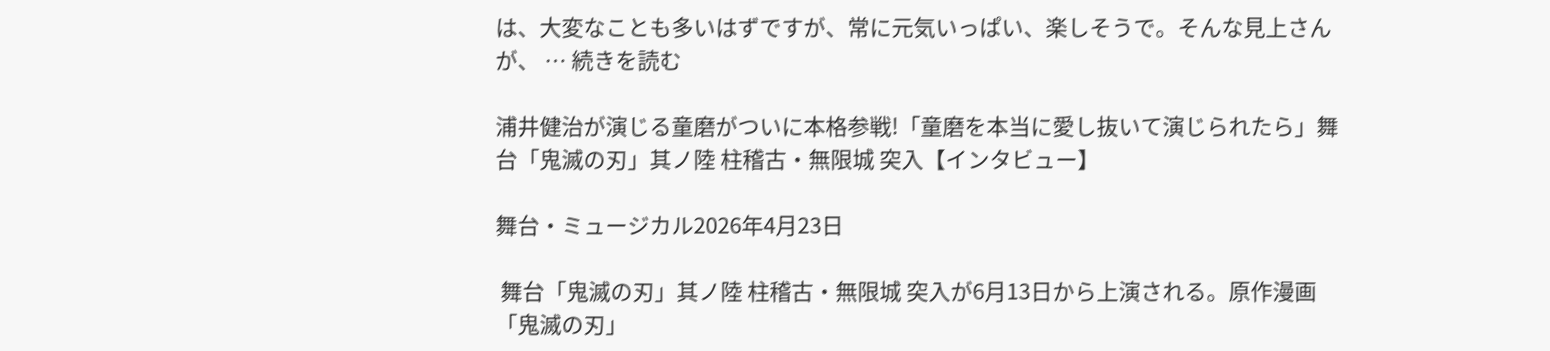は、大変なことも多いはずですが、常に元気いっぱい、楽しそうで。そんな見上さんが、 … 続きを読む

浦井健治が演じる童磨がついに本格参戦!「童磨を本当に愛し抜いて演じられたら」舞台「鬼滅の刃」其ノ陸 柱稽古・無限城 突入【インタビュー】

舞台・ミュージカル2026年4月23日

 舞台「鬼滅の刃」其ノ陸 柱稽古・無限城 突入が6月13日から上演される。原作漫画「鬼滅の刃」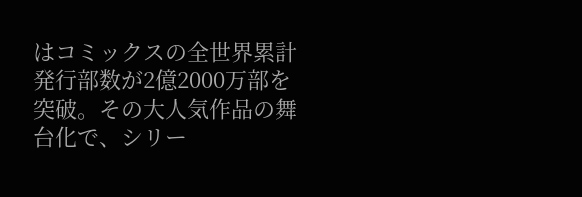はコミックスの全世界累計発行部数が2億2000万部を突破。その大人気作品の舞台化で、シリー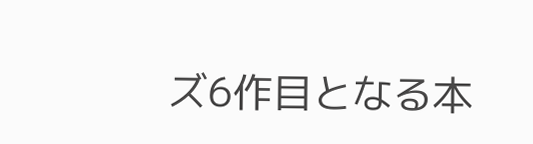ズ6作目となる本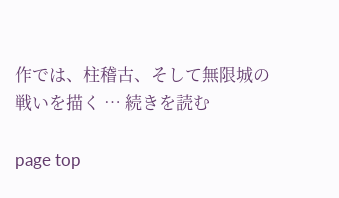作では、柱稽古、そして無限城の戦いを描く … 続きを読む

page top